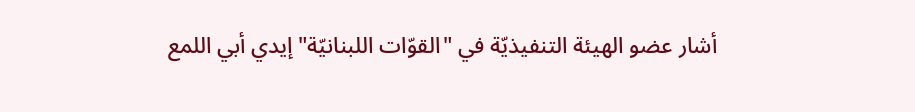أشار عضو الهيئة التنفيذيّة في "القوّات اللبنانيّة" إيدي أبي اللمع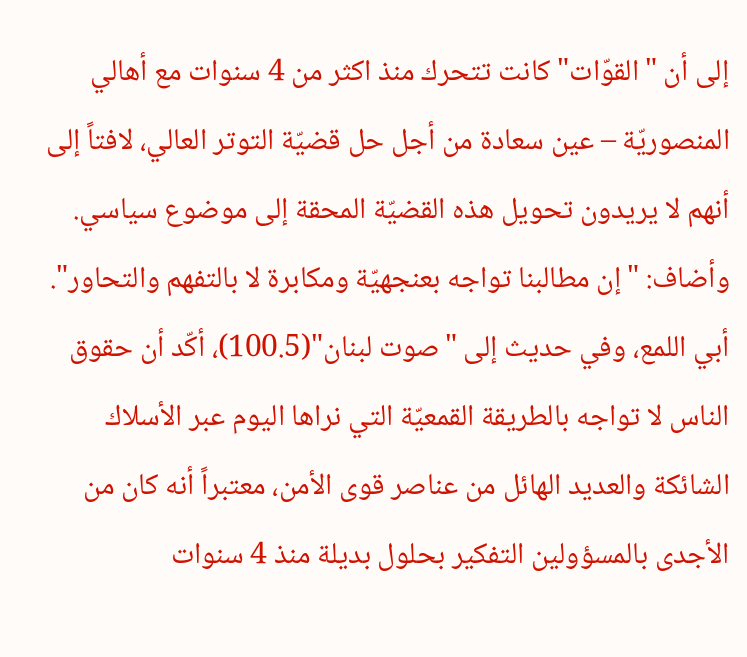إلى أن "القوّات" كانت تتحرك منذ اكثر من 4 سنوات مع أهالي المنصوريّة – عين سعادة من أجل حل قضيّة التوتر العالي، لافتاً إلى أنهم لا يريدون تحويل هذه القضيّة المحقة إلى موضوع سياسي. وأضاف: "إن مطالبنا تواجه بعنجهيّة ومكابرة لا بالتفهم والتحاور".
أبي اللمع، وفي حديث إلى "صوت لبنان"(100.5)، أكّد أن حقوق الناس لا تواجه بالطريقة القمعيّة التي نراها اليوم عبر الأسلاك الشائكة والعديد الهائل من عناصر قوى الأمن، معتبراً أنه كان من الأجدى بالمسؤولين التفكير بحلول بديلة منذ 4 سنوات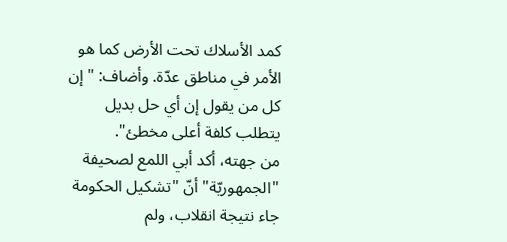كمد الأسلاك تحت الأرض كما هو الأمر في مناطق عدّة. وأضاف: "إن كل من يقول إن أي حل بديل يتطلب كلفة أعلى مخطئ".
من جهته، أكد أبي اللمع لصحيفة "الجمهوريّة" أنّ "تشكيل الحكومة جاء نتيجة انقلاب، ولم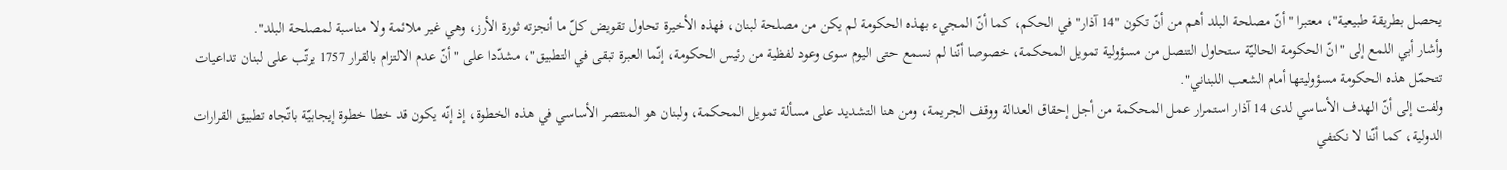يحصل بطريقة طبيعية"، معتبرا "أنّ مصلحة البلد أهم من أنّ تكون "14 آذار" في الحكم، كما أنّ المجيء بهذه الحكومة لم يكن من مصلحة لبنان، فهذه الأخيرة تحاول تقويض كلّ ما أنجزته ثورة الأرز، وهي غير ملائمة ولا مناسبة لمصلحة البلد".
وأشار أبي اللمع إلى "انّ الحكومة الحاليّة ستحاول التنصل من مسؤولية تمويل المحكمة، خصوصا أنّنا لم نسمع حتى اليوم سوى وعود لفظية من رئيس الحكومة، إنّما العبرة تبقى في التطبيق"، مشدّدا على "أنّ عدم الالتزام بالقرار 1757 يرتّب على لبنان تداعيات تتحمّل هذه الحكومة مسؤوليتها أمام الشعب اللبناني".
ولفت إلى أنّ الهدف الأساسي لدى 14 آذار استمرار عمل المحكمة من أجل إحقاق العدالة ووقف الجريمة، ومن هنا التشديد على مسألة تمويل المحكمة، ولبنان هو المنتصر الأساسي في هذه الخطوة، إذ إنّه يكون قد خطا خطوة إيجابيّة باتّجاه تطبيق القرارات الدولية، كما أنّنا لا نكتفي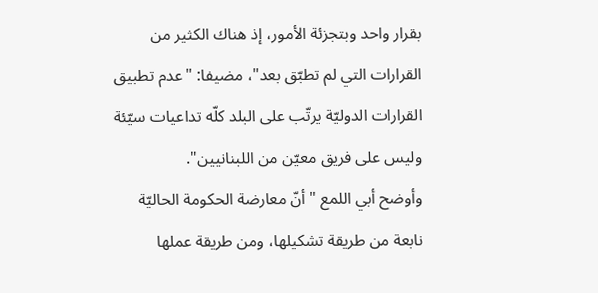بقرار واحد وبتجزئة الأمور، إذ هناك الكثير من القرارات التي لم تطبّق بعد"، مضيفا: "عدم تطبيق القرارات الدوليّة يرتّب على البلد كلّه تداعيات سيّئة وليس على فريق معيّن من اللبنانيين".
وأوضح أبي اللمع "أنّ معارضة الحكومة الحاليّة نابعة من طريقة تشكيلها، ومن طريقة عملها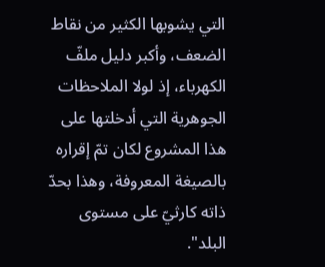التي يشوبها الكثير من نقاط الضعف، وأكبر دليل ملفّ الكهرباء، إذ لولا الملاحظات الجوهرية التي أدخلتها على هذا المشروع لكان تمّ إقراره بالصيغة المعروفة، وهذا بحدّ ذاته كارثيّ على مستوى البلد".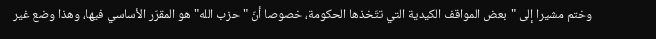وختم مشيرا إلى "بعض المواقف الكيدية التي تتّخذها الحكومة، خصوصا أنّ "حزب الله" هو المقرّر الأساسي فيها، وهذا وضع غير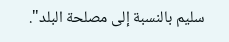سليم بالنسبة إلى مصلحة البلد".